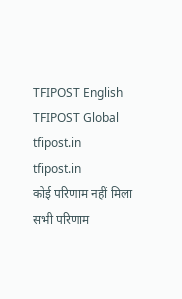TFIPOST English
TFIPOST Global
tfipost.in
tfipost.in
कोई परिणाम नहीं मिला
सभी परिणाम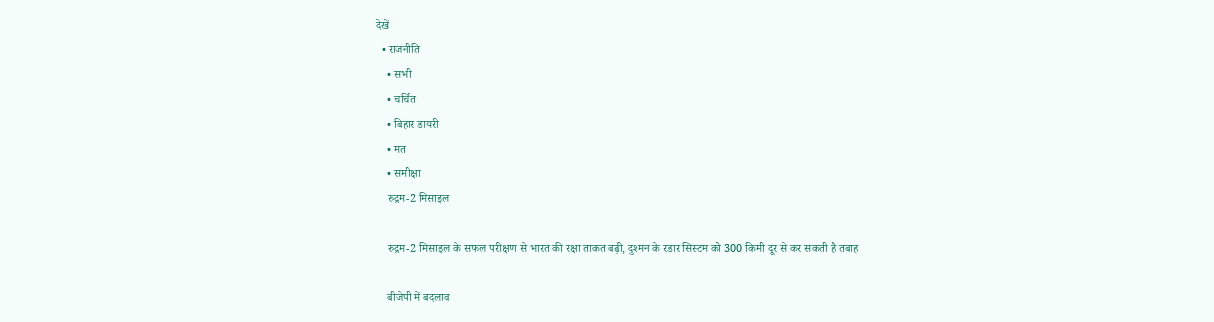देखें
  • राजनीति
    • सभी
    • चर्चित
    • बिहार डायरी
    • मत
    • समीक्षा
    रुद्रम-2 मिसाइल

    रुद्रम-2 मिसाइल के सफल परीक्षण से भारत की रक्षा ताकत बढ़ी, दुश्मन के रडार सिस्टम को 300 किमी दूर से कर सकती है तबाह

    बीजेपी में बदलाव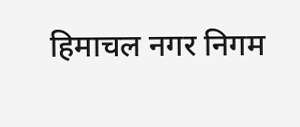हिमाचल नगर निगम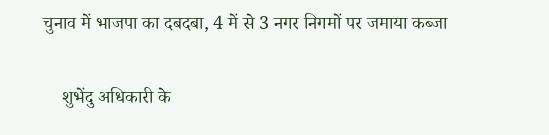चुनाव में भाजपा का दबदबा, 4 में से 3 नगर निगमों पर जमाया कब्जा

    शुभेंदु अधिकारी के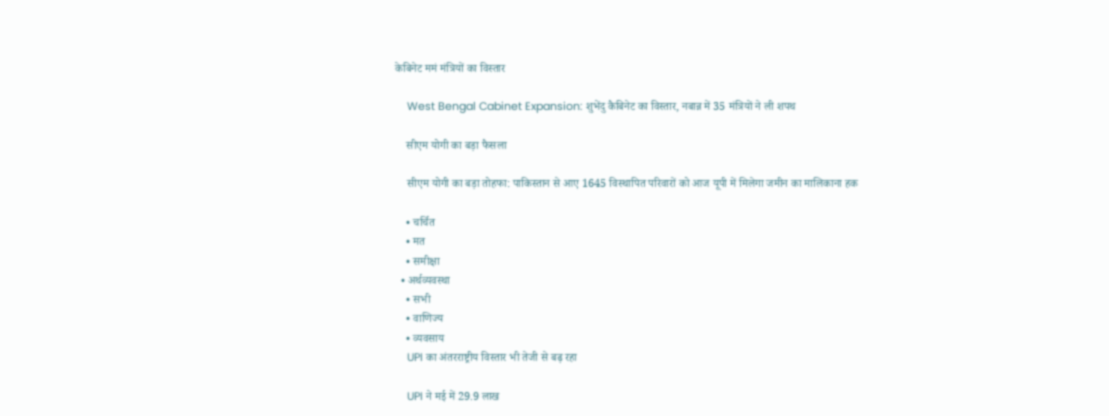केबिनेट ममं मंत्रियों का विस्तार

    West Bengal Cabinet Expansion: शुभेंदु कैबिनेट का विस्तार, नबान्न में 35 मंत्रियों ने ली शपथ

    सीएम योगी का बड़ा फैसला

    सीएम योगी का बड़ा तोहफा: पाकिस्तान से आए 1645 विस्थापित परिवारों को आज यूपी में मिलेगा जमीन का मालिकाना हक

    • चर्चित
    • मत
    • समीक्षा
  • अर्थव्यवस्था
    • सभी
    • वाणिज्य
    • व्यवसाय
    UPI का अंतरराष्ट्रीय विस्तार भी तेजी से बढ़ रहा

    UPI ने मई में 29.9 लाख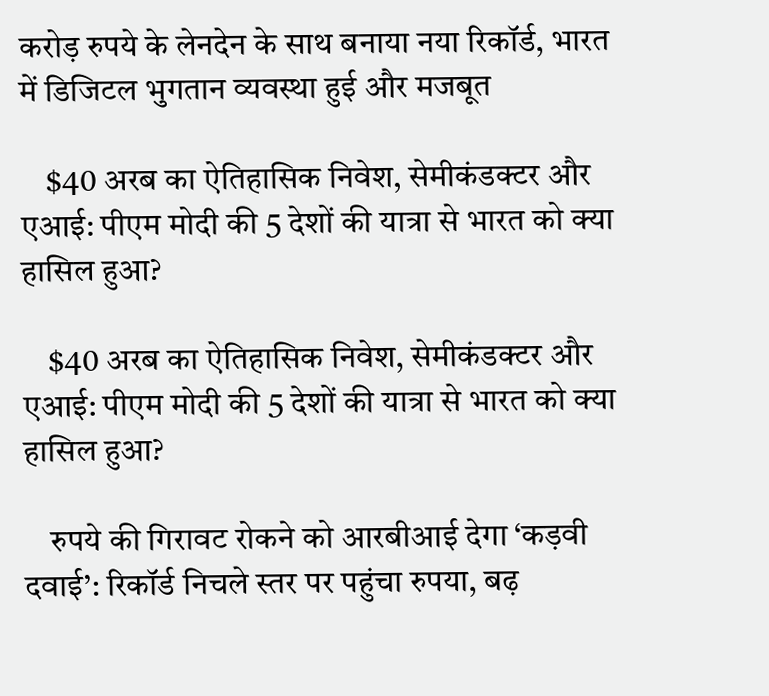करोड़ रुपये के लेनदेन के साथ बनाया नया रिकॉर्ड, भारत में डिजिटल भुगतान व्यवस्था हुई और मजबूत

    $40 अरब का ऐतिहासिक निवेश, सेमीकंडक्टर और एआई: पीएम मोदी की 5 देशों की यात्रा से भारत को क्या हासिल हुआ?

    $40 अरब का ऐतिहासिक निवेश, सेमीकंडक्टर और एआई: पीएम मोदी की 5 देशों की यात्रा से भारत को क्या हासिल हुआ?

    रुपये की गिरावट रोकने को आरबीआई देगा ‘कड़वी दवाई’: रिकॉर्ड निचले स्तर पर पहुंचा रुपया, बढ़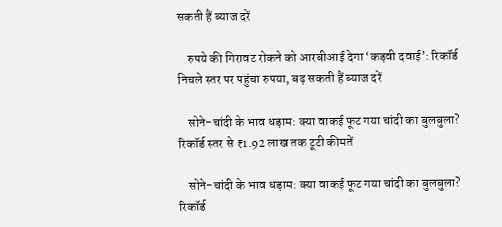सकती हैं ब्याज दरें

    रुपये की गिरावट रोकने को आरबीआई देगा ‘कड़वी दवाई’: रिकॉर्ड निचले स्तर पर पहुंचा रुपया, बढ़ सकती हैं ब्याज दरें

    सोने-चांदी के भाव धड़ाम: क्या वाकई फूट गया चांदी का बुलबुला? रिकॉर्ड स्तर से ₹1.92 लाख तक टूटी कीमतें

    सोने-चांदी के भाव धड़ाम: क्या वाकई फूट गया चांदी का बुलबुला? रिकॉर्ड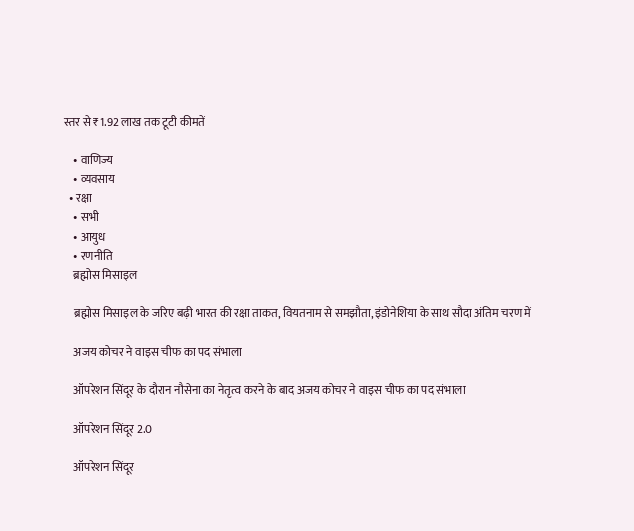स्तर से ₹1.92 लाख तक टूटी कीमतें

    • वाणिज्य
    • व्यवसाय
  • रक्षा
    • सभी
    • आयुध
    • रणनीति
    ब्रह्मोस मिसाइल

    ब्रह्मोस मिसाइल के जरिए बढ़ी भारत की रक्षा ताकत, वियतनाम से समझौता, इंडोनेशिया के साथ सौदा अंतिम चरण में

    अजय कोचर ने वाइस चीफ का पद संभाला

    ऑपरेशन सिंदूर के दौरान नौसेना का नेतृत्व करने के बाद अजय कोचर ने वाइस चीफ का पद संभाला

    ऑपरेशन सिंदूर 2.0

    ऑपरेशन सिंदूर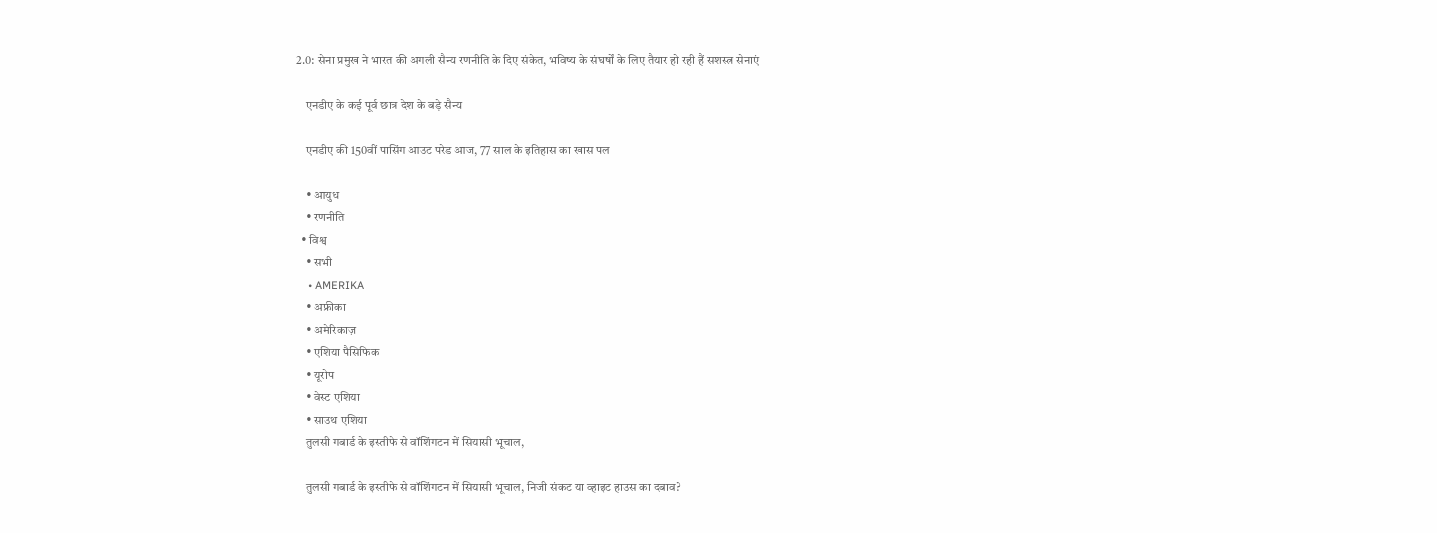2.0: सेना प्रमुख ने भारत की अगली सैन्य रणनीति के दिए संकेत, भविष्य के संघर्षों के लिए तैयार हो रही हैं सशस्त्र सेनाएं

    एनडीए के कई पूर्व छात्र देश के बड़े सैन्य

    एनडीए की 150वीं पासिंग आउट परेड आज, 77 साल के इतिहास का खास पल

    • आयुध
    • रणनीति
  • विश्व
    • सभी
    • AMERIKA
    • अफ्रीका
    • अमेरिकाज़
    • एशिया पैसिफिक
    • यूरोप
    • वेस्ट एशिया
    • साउथ एशिया
    तुलसी गबार्ड के इस्तीफे से वॉशिंगटन में सियासी भूचाल,

    तुलसी गबार्ड के इस्तीफे से वॉशिंगटन में सियासी भूचाल, निजी संकट या व्हाइट हाउस का दबाव?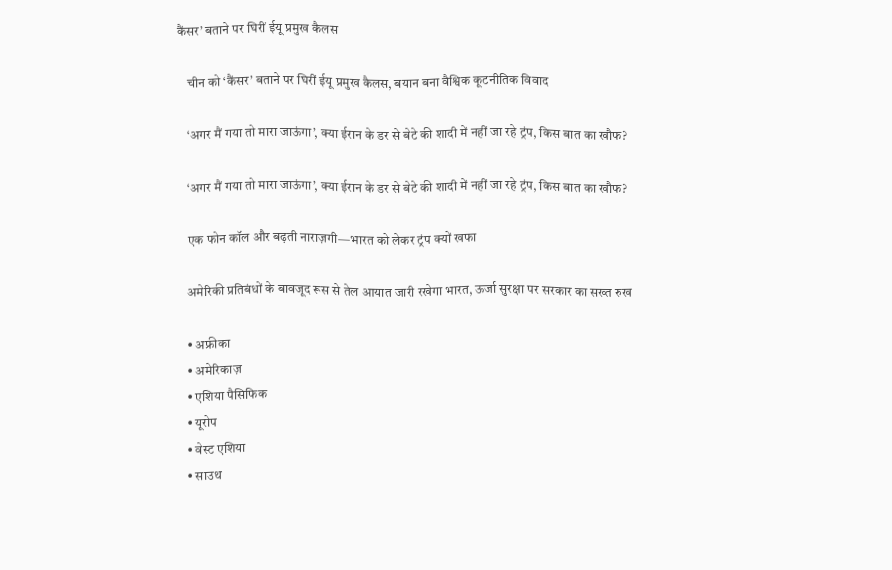कैंसर’ बताने पर घिरीं ईयू प्रमुख कैलस

    चीन को ‘कैंसर’ बताने पर घिरीं ईयू प्रमुख कैलस, बयान बना वैश्विक कूटनीतिक विवाद

    ‘अगर मैं गया तो मारा जाऊंगा’, क्या ईरान के डर से बेटे की शादी में नहीं जा रहे ट्रंप, किस बात का खौफ?

    ‘अगर मैं गया तो मारा जाऊंगा’, क्या ईरान के डर से बेटे की शादी में नहीं जा रहे ट्रंप, किस बात का खौफ?

    एक फोन कॉल और बढ़ती नाराज़गी—भारत को लेकर ट्रंप क्यों खफा

    अमेरिकी प्रतिबंधों के बावजूद रूस से तेल आयात जारी रखेगा भारत, ऊर्जा सुरक्षा पर सरकार का सख्त रुख

    • अफ्रीका
    • अमेरिकाज़
    • एशिया पैसिफिक
    • यूरोप
    • वेस्ट एशिया
    • साउथ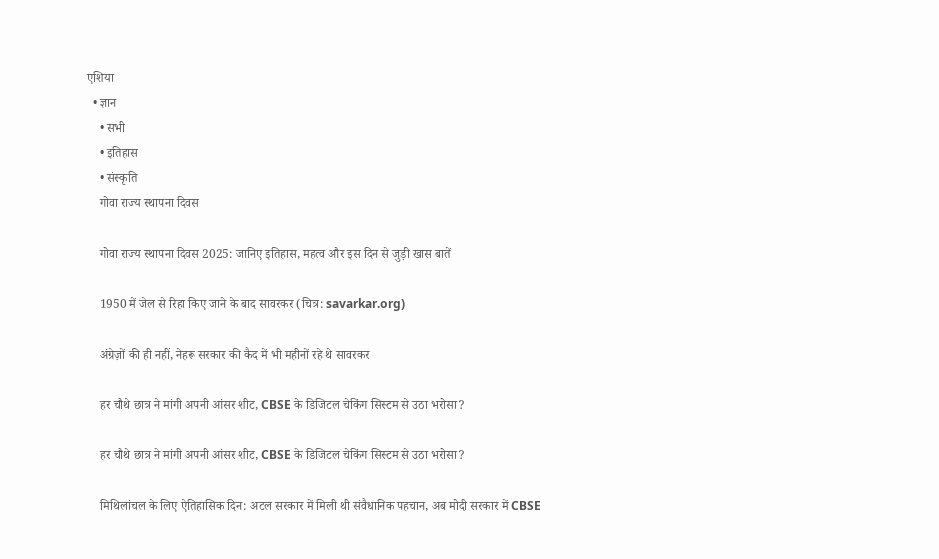एशिया
  • ज्ञान
    • सभी
    • इतिहास
    • संस्कृति
    गोवा राज्य स्थापना दिवस

    गोवा राज्य स्थापना दिवस 2025: जानिए इतिहास, महत्व और इस दिन से जुड़ी खास बातें

    1950 में जेल से रिहा किए जाने के बाद सावरकर (चित्र: savarkar.org)

    अंग्रेज़ों की ही नहीं, नेहरू सरकार की कैद में भी महीनों रहे थे सावरकर

    हर चौथे छात्र ने मांगी अपनी आंसर शीट, CBSE के डिजिटल चेकिंग सिस्टम से उठा भरोसा?

    हर चौथे छात्र ने मांगी अपनी आंसर शीट, CBSE के डिजिटल चेकिंग सिस्टम से उठा भरोसा?

    मिथिलांचल के लिए ऐतिहासिक दिन: अटल सरकार में मिली थी संवैधानिक पहचान, अब मोदी सरकार में CBSE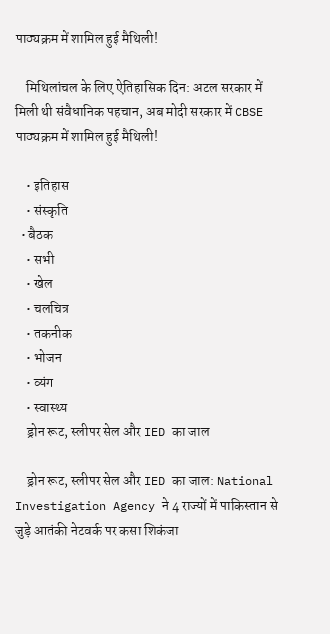पाठ्यक्रम में शामिल हुई मैथिली!

    मिथिलांचल के लिए ऐतिहासिक दिन: अटल सरकार में मिली थी संवैधानिक पहचान, अब मोदी सरकार में CBSE पाठ्यक्रम में शामिल हुई मैथिली!

    • इतिहास
    • संस्कृति
  • बैठक
    • सभी
    • खेल
    • चलचित्र
    • तकनीक
    • भोजन
    • व्यंग
    • स्वास्थ्य
    ड्रोन रूट, स्लीपर सेल और IED का जाल

    ड्रोन रूट, स्लीपर सेल और IED का जाल: National Investigation Agency ने 4 राज्यों में पाकिस्तान से जुड़े आतंकी नेटवर्क पर कसा शिकंजा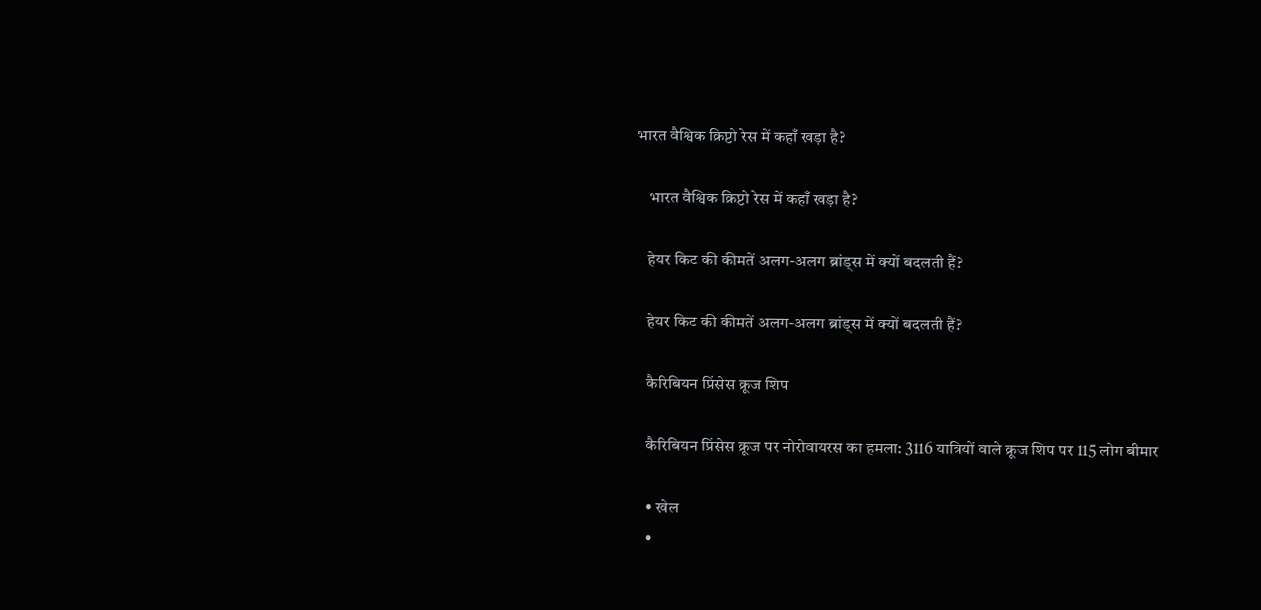भारत वैश्विक क्रिप्टो रेस में कहाँ खड़ा है?

    भारत वैश्विक क्रिप्टो रेस में कहाँ खड़ा है?

    हेयर किट की कीमतें अलग-अलग ब्रांड्स में क्यों बदलती हैं?

    हेयर किट की कीमतें अलग-अलग ब्रांड्स में क्यों बदलती हैं?

    कैरिबियन प्रिंसेस क्रूज शिप

    कैरिबियन प्रिंसेस क्रूज पर नोरोवायरस का हमला: 3116 यात्रियों वाले क्रूज शिप पर 115 लोग बीमार

    • खेल
    •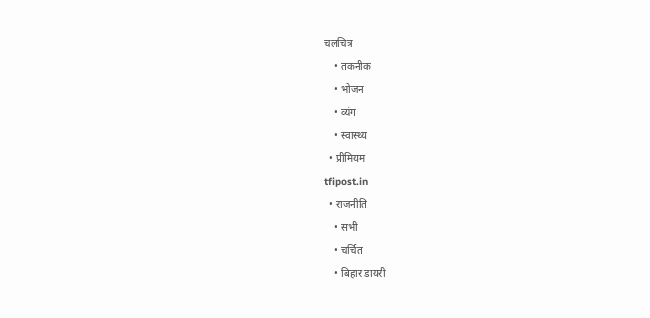चलचित्र
    • तकनीक
    • भोजन
    • व्यंग
    • स्वास्थ्य
  • प्रीमियम
tfipost.in
  • राजनीति
    • सभी
    • चर्चित
    • बिहार डायरी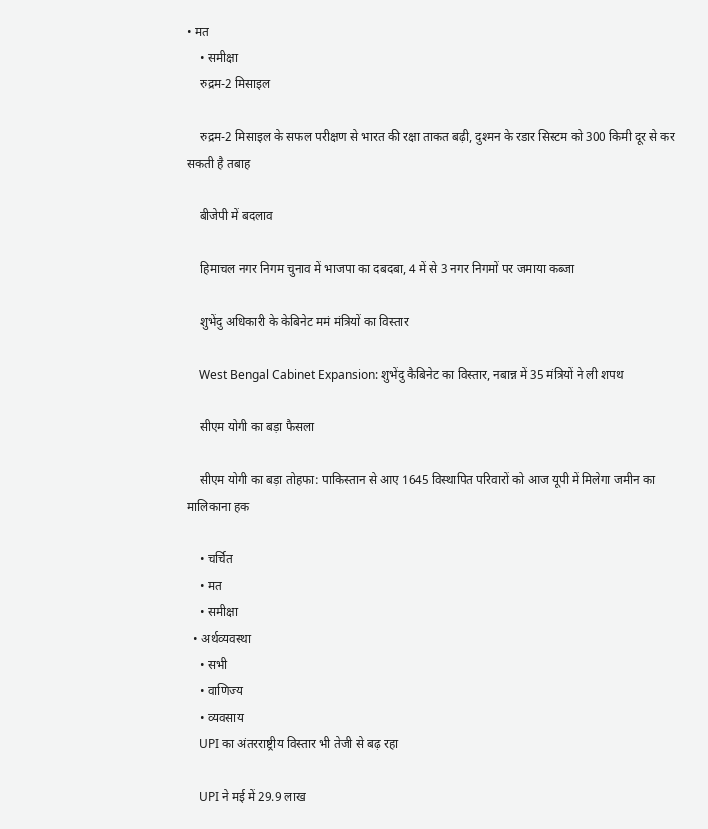• मत
    • समीक्षा
    रुद्रम-2 मिसाइल

    रुद्रम-2 मिसाइल के सफल परीक्षण से भारत की रक्षा ताकत बढ़ी, दुश्मन के रडार सिस्टम को 300 किमी दूर से कर सकती है तबाह

    बीजेपी में बदलाव

    हिमाचल नगर निगम चुनाव में भाजपा का दबदबा, 4 में से 3 नगर निगमों पर जमाया कब्जा

    शुभेंदु अधिकारी के केबिनेट ममं मंत्रियों का विस्तार

    West Bengal Cabinet Expansion: शुभेंदु कैबिनेट का विस्तार, नबान्न में 35 मंत्रियों ने ली शपथ

    सीएम योगी का बड़ा फैसला

    सीएम योगी का बड़ा तोहफा: पाकिस्तान से आए 1645 विस्थापित परिवारों को आज यूपी में मिलेगा जमीन का मालिकाना हक

    • चर्चित
    • मत
    • समीक्षा
  • अर्थव्यवस्था
    • सभी
    • वाणिज्य
    • व्यवसाय
    UPI का अंतरराष्ट्रीय विस्तार भी तेजी से बढ़ रहा

    UPI ने मई में 29.9 लाख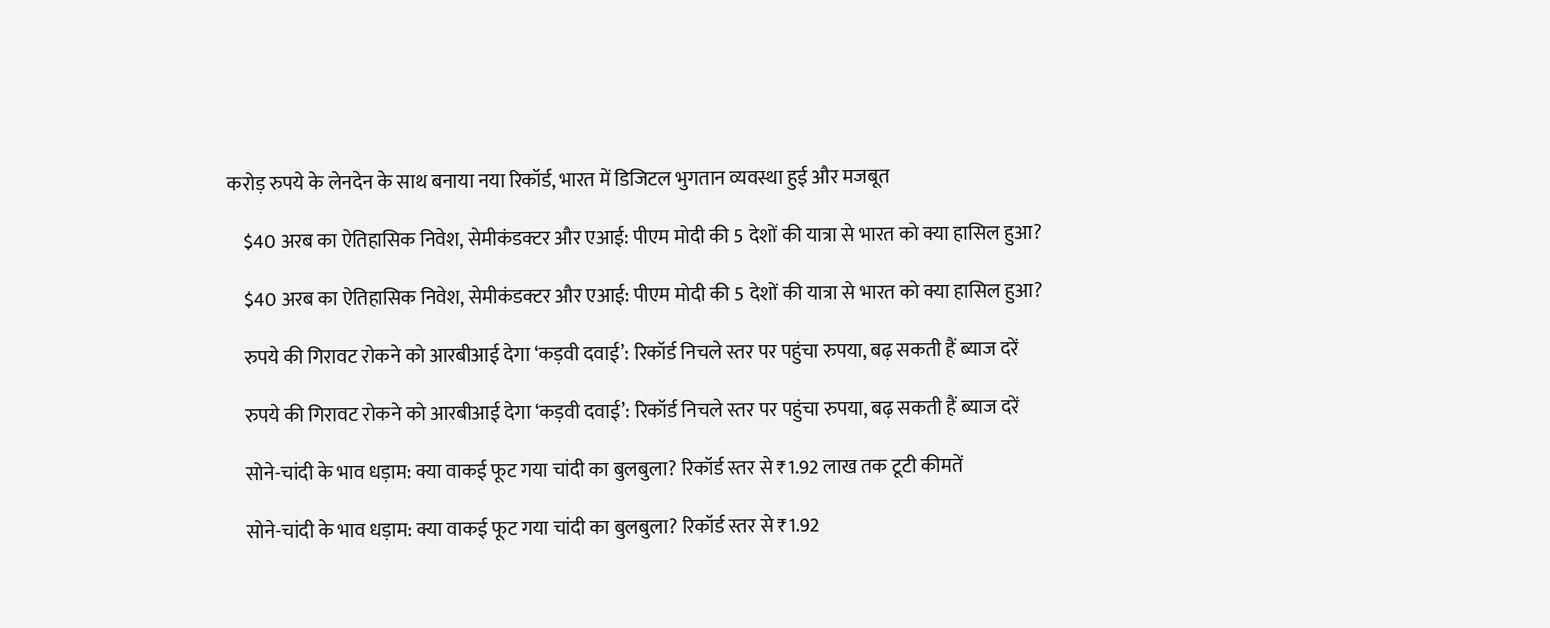करोड़ रुपये के लेनदेन के साथ बनाया नया रिकॉर्ड, भारत में डिजिटल भुगतान व्यवस्था हुई और मजबूत

    $40 अरब का ऐतिहासिक निवेश, सेमीकंडक्टर और एआई: पीएम मोदी की 5 देशों की यात्रा से भारत को क्या हासिल हुआ?

    $40 अरब का ऐतिहासिक निवेश, सेमीकंडक्टर और एआई: पीएम मोदी की 5 देशों की यात्रा से भारत को क्या हासिल हुआ?

    रुपये की गिरावट रोकने को आरबीआई देगा ‘कड़वी दवाई’: रिकॉर्ड निचले स्तर पर पहुंचा रुपया, बढ़ सकती हैं ब्याज दरें

    रुपये की गिरावट रोकने को आरबीआई देगा ‘कड़वी दवाई’: रिकॉर्ड निचले स्तर पर पहुंचा रुपया, बढ़ सकती हैं ब्याज दरें

    सोने-चांदी के भाव धड़ाम: क्या वाकई फूट गया चांदी का बुलबुला? रिकॉर्ड स्तर से ₹1.92 लाख तक टूटी कीमतें

    सोने-चांदी के भाव धड़ाम: क्या वाकई फूट गया चांदी का बुलबुला? रिकॉर्ड स्तर से ₹1.92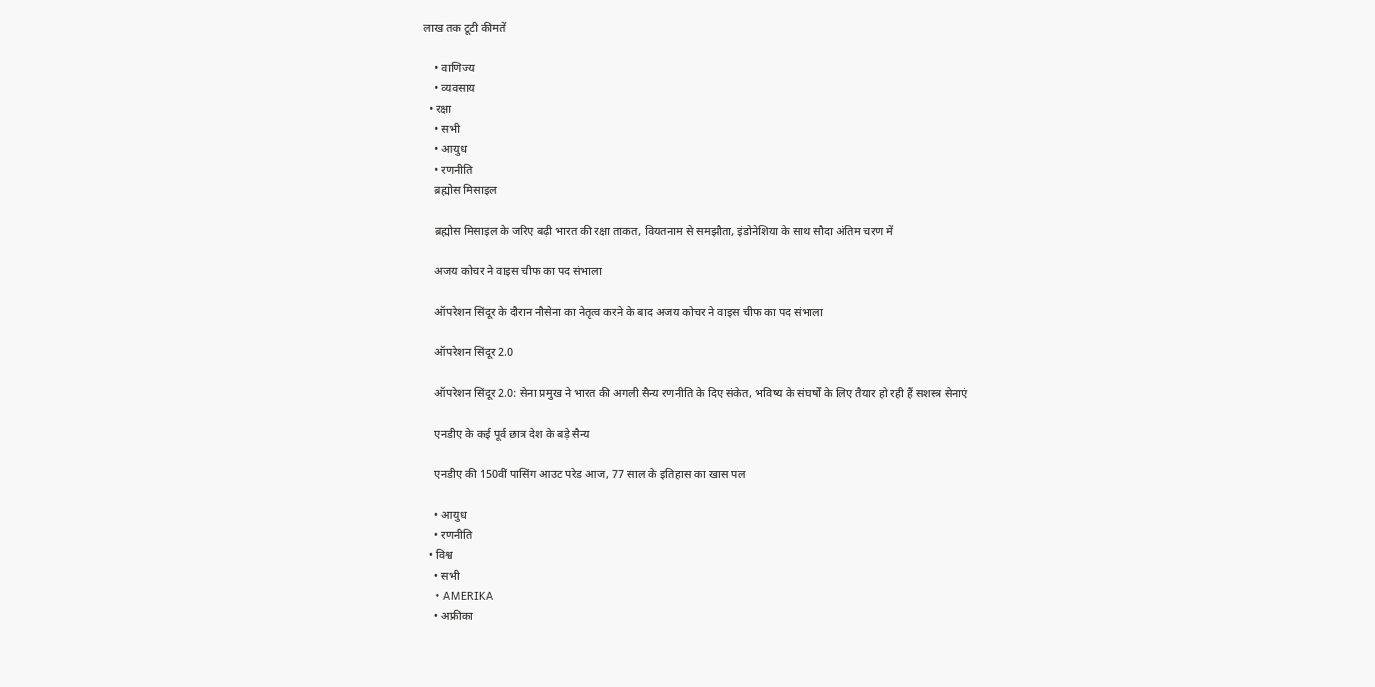लाख तक टूटी कीमतें

    • वाणिज्य
    • व्यवसाय
  • रक्षा
    • सभी
    • आयुध
    • रणनीति
    ब्रह्मोस मिसाइल

    ब्रह्मोस मिसाइल के जरिए बढ़ी भारत की रक्षा ताकत, वियतनाम से समझौता, इंडोनेशिया के साथ सौदा अंतिम चरण में

    अजय कोचर ने वाइस चीफ का पद संभाला

    ऑपरेशन सिंदूर के दौरान नौसेना का नेतृत्व करने के बाद अजय कोचर ने वाइस चीफ का पद संभाला

    ऑपरेशन सिंदूर 2.0

    ऑपरेशन सिंदूर 2.0: सेना प्रमुख ने भारत की अगली सैन्य रणनीति के दिए संकेत, भविष्य के संघर्षों के लिए तैयार हो रही हैं सशस्त्र सेनाएं

    एनडीए के कई पूर्व छात्र देश के बड़े सैन्य

    एनडीए की 150वीं पासिंग आउट परेड आज, 77 साल के इतिहास का खास पल

    • आयुध
    • रणनीति
  • विश्व
    • सभी
    • AMERIKA
    • अफ्रीका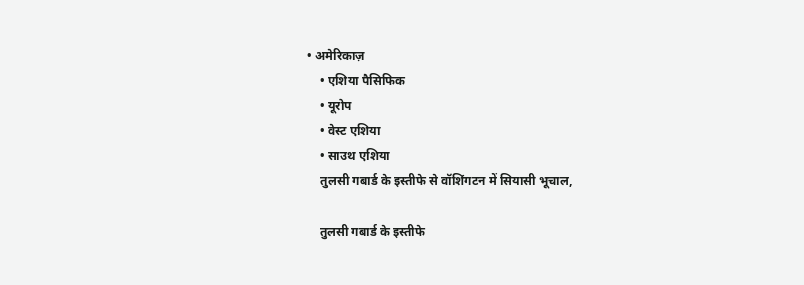• अमेरिकाज़
    • एशिया पैसिफिक
    • यूरोप
    • वेस्ट एशिया
    • साउथ एशिया
    तुलसी गबार्ड के इस्तीफे से वॉशिंगटन में सियासी भूचाल,

    तुलसी गबार्ड के इस्तीफे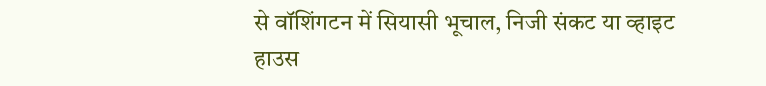से वॉशिंगटन में सियासी भूचाल, निजी संकट या व्हाइट हाउस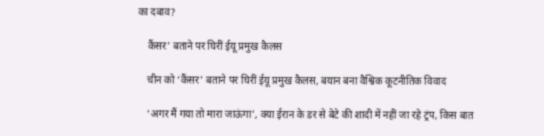का दबाव?

    कैंसर’ बताने पर घिरीं ईयू प्रमुख कैलस

    चीन को ‘कैंसर’ बताने पर घिरीं ईयू प्रमुख कैलस, बयान बना वैश्विक कूटनीतिक विवाद

    ‘अगर मैं गया तो मारा जाऊंगा’, क्या ईरान के डर से बेटे की शादी में नहीं जा रहे ट्रंप, किस बात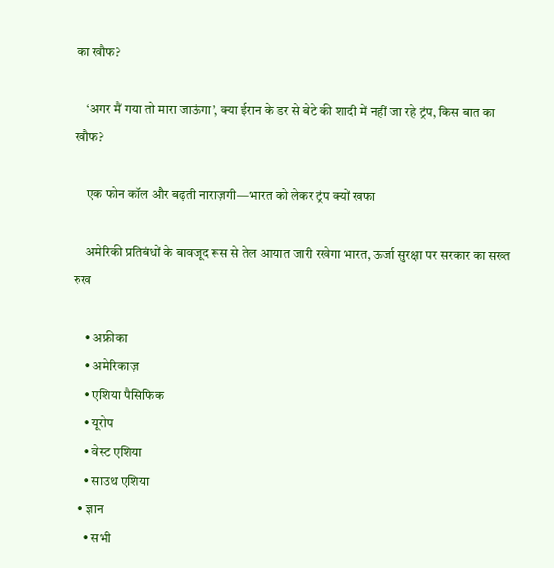का खौफ?

    ‘अगर मैं गया तो मारा जाऊंगा’, क्या ईरान के डर से बेटे की शादी में नहीं जा रहे ट्रंप, किस बात का खौफ?

    एक फोन कॉल और बढ़ती नाराज़गी—भारत को लेकर ट्रंप क्यों खफा

    अमेरिकी प्रतिबंधों के बावजूद रूस से तेल आयात जारी रखेगा भारत, ऊर्जा सुरक्षा पर सरकार का सख्त रुख

    • अफ्रीका
    • अमेरिकाज़
    • एशिया पैसिफिक
    • यूरोप
    • वेस्ट एशिया
    • साउथ एशिया
  • ज्ञान
    • सभी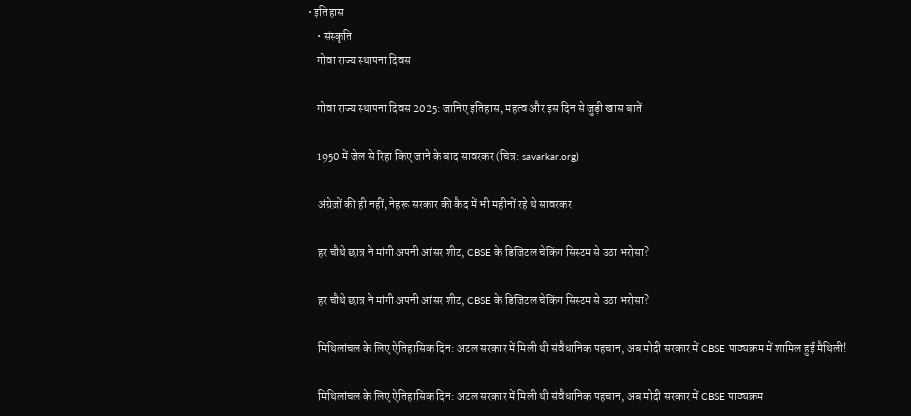• इतिहास
    • संस्कृति
    गोवा राज्य स्थापना दिवस

    गोवा राज्य स्थापना दिवस 2025: जानिए इतिहास, महत्व और इस दिन से जुड़ी खास बातें

    1950 में जेल से रिहा किए जाने के बाद सावरकर (चित्र: savarkar.org)

    अंग्रेज़ों की ही नहीं, नेहरू सरकार की कैद में भी महीनों रहे थे सावरकर

    हर चौथे छात्र ने मांगी अपनी आंसर शीट, CBSE के डिजिटल चेकिंग सिस्टम से उठा भरोसा?

    हर चौथे छात्र ने मांगी अपनी आंसर शीट, CBSE के डिजिटल चेकिंग सिस्टम से उठा भरोसा?

    मिथिलांचल के लिए ऐतिहासिक दिन: अटल सरकार में मिली थी संवैधानिक पहचान, अब मोदी सरकार में CBSE पाठ्यक्रम में शामिल हुई मैथिली!

    मिथिलांचल के लिए ऐतिहासिक दिन: अटल सरकार में मिली थी संवैधानिक पहचान, अब मोदी सरकार में CBSE पाठ्यक्रम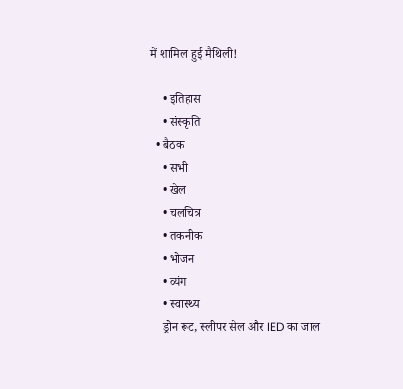में शामिल हुई मैथिली!

    • इतिहास
    • संस्कृति
  • बैठक
    • सभी
    • खेल
    • चलचित्र
    • तकनीक
    • भोजन
    • व्यंग
    • स्वास्थ्य
    ड्रोन रूट, स्लीपर सेल और IED का जाल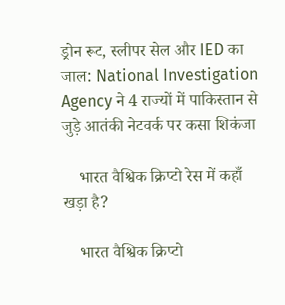ड्रोन रूट, स्लीपर सेल और IED का जाल: National Investigation Agency ने 4 राज्यों में पाकिस्तान से जुड़े आतंकी नेटवर्क पर कसा शिकंजा

    भारत वैश्विक क्रिप्टो रेस में कहाँ खड़ा है?

    भारत वैश्विक क्रिप्टो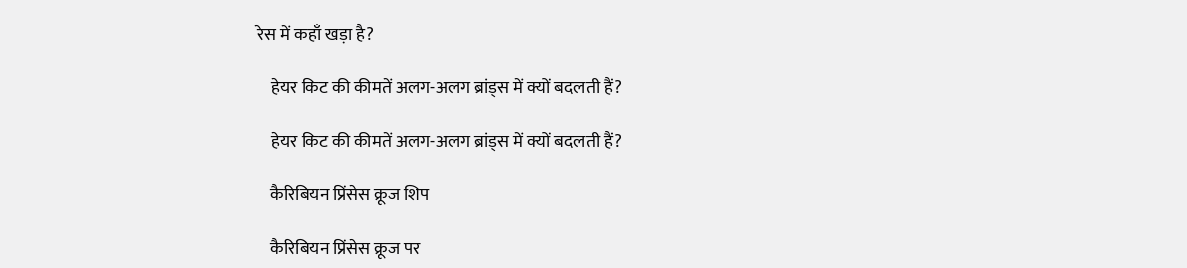रेस में कहाँ खड़ा है?

    हेयर किट की कीमतें अलग-अलग ब्रांड्स में क्यों बदलती हैं?

    हेयर किट की कीमतें अलग-अलग ब्रांड्स में क्यों बदलती हैं?

    कैरिबियन प्रिंसेस क्रूज शिप

    कैरिबियन प्रिंसेस क्रूज पर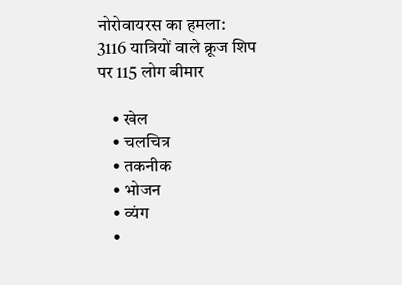नोरोवायरस का हमला: 3116 यात्रियों वाले क्रूज शिप पर 115 लोग बीमार

    • खेल
    • चलचित्र
    • तकनीक
    • भोजन
    • व्यंग
    •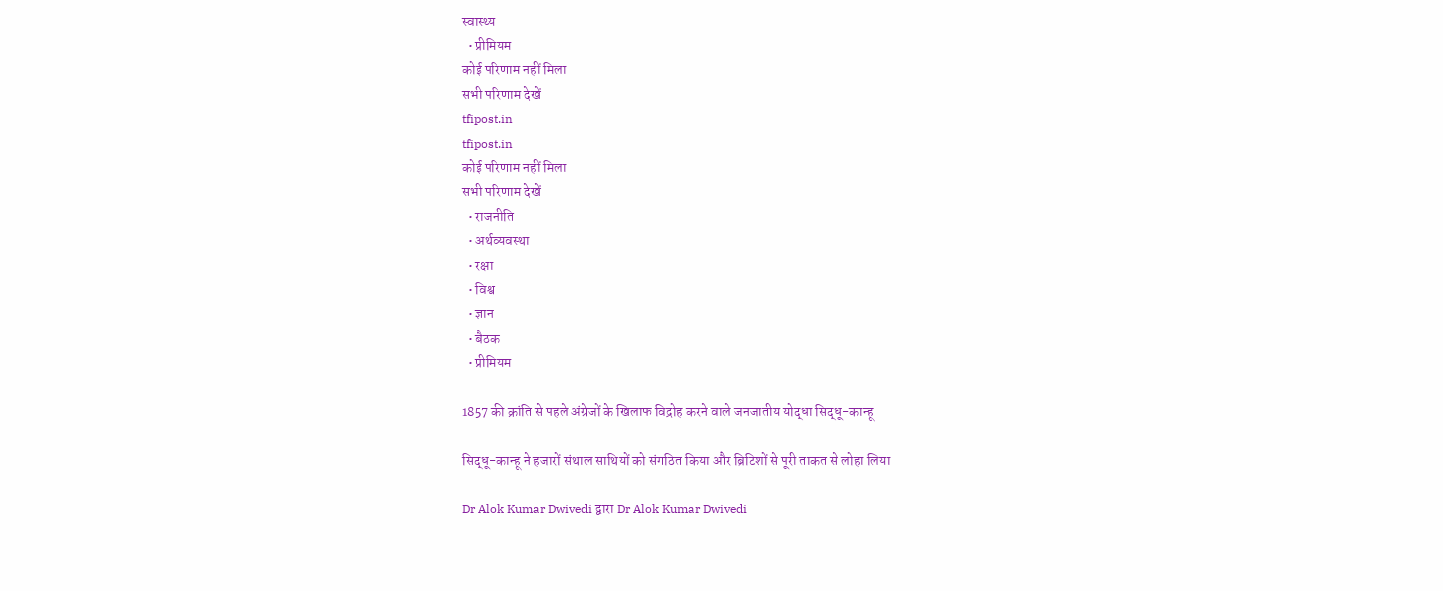स्वास्थ्य
  • प्रीमियम
कोई परिणाम नहीं मिला
सभी परिणाम देखें
tfipost.in
tfipost.in
कोई परिणाम नहीं मिला
सभी परिणाम देखें
  • राजनीति
  • अर्थव्यवस्था
  • रक्षा
  • विश्व
  • ज्ञान
  • बैठक
  • प्रीमियम

1857 की क्रांति से पहले अंग्रेजों के खिलाफ विद्रोह करने वाले जनजातीय योद्धा सिद्धू-कान्हू

सिद्धू-कान्हू ने हजारों संथाल साथियों को संगठित किया और ब्रिटिशों से पूरी ताकत से लोहा लिया

Dr Alok Kumar Dwivedi द्वारा Dr Alok Kumar Dwivedi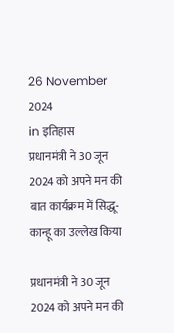26 November 2024
in इतिहास
प्रधानमंत्री ने 30 जून 2024 को अपने मन की बात कार्यक्रम में सिद्धू-कान्हू का उल्लेख किया

प्रधानमंत्री ने 30 जून 2024 को अपने मन की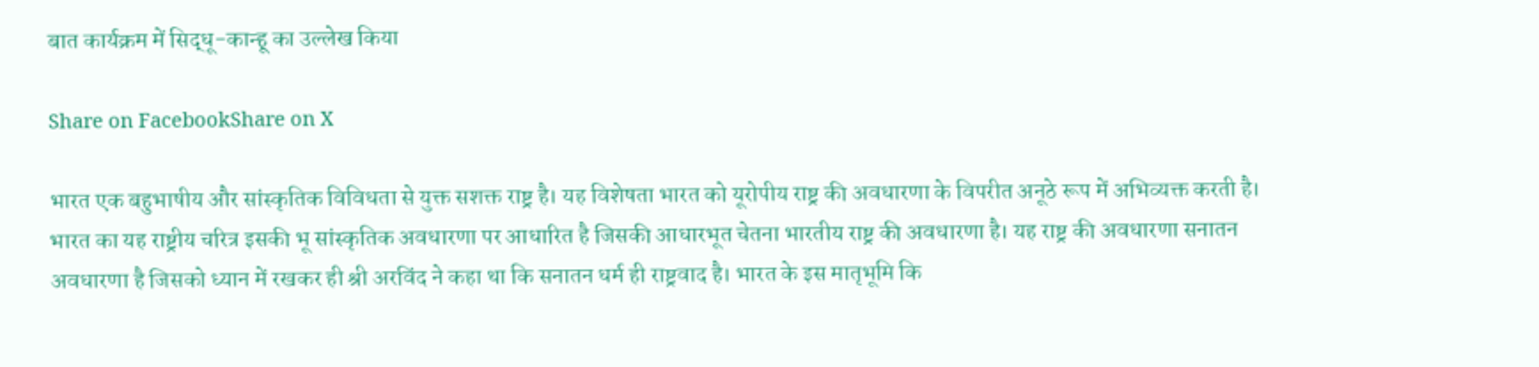बात कार्यक्रम में सिद्धू-कान्हू का उल्लेख किया

Share on FacebookShare on X

भारत एक बहुभाषीय और सांस्कृतिक विविधता से युक्त सशक्त राष्ट्र है। यह विशेषता भारत को यूरोपीय राष्ट्र की अवधारणा के विपरीत अनूठे रूप में अभिव्यक्त करती है। भारत का यह राष्ट्रीय चरित्र इसकी भू सांस्कृतिक अवधारणा पर आधारित है जिसकी आधारभूत चेतना भारतीय राष्ट्र की अवधारणा है। यह राष्ट्र की अवधारणा सनातन अवधारणा है जिसको ध्यान में रखकर ही श्री अरविंद ने कहा था कि सनातन धर्म ही राष्ट्रवाद है। भारत के इस मातृभूमि कि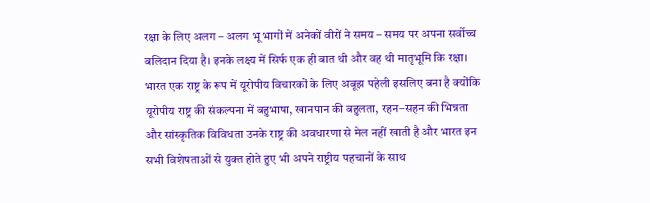रक्षा के लिए अलग – अलग भू भागों में अनेकों वीरों ने समय – समय पर अपना सर्वोच्च बलिदान दिया है। इनके लक्ष्य में सिर्फ एक ही बात थी और वह थी मातृभूमि कि रक्षा। भारत एक राष्ट्र के रूप में यूरोपीय विचारकों के लिए अबूझ पहेली इसलिए बना है क्योंकि यूरोपीय राष्ट्र की संकल्पना में बहुभाषा, खानपान की बहुलता, रहन–सहन की भिन्नता और सांस्कृतिक विविधता उनके राष्ट्र की अवधारणा से मेल नहीं खाती है और भारत इन सभी विशेषताओं से युक्त होते हुए भी अपने राष्ट्रीय पहचानों के साथ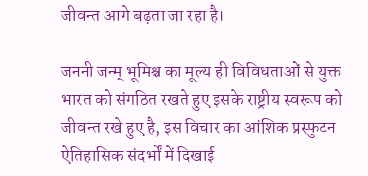जीवन्त आगे बढ़ता जा रहा है।

जननी जन्म् भूमिश्च का मूल्य ही विविधताओं से युक्त भारत को संगठित रखते हुए इसके राष्ट्रीय स्वरूप को जीवन्त रखे हुए है, इस विचार का आंशिक प्रस्फुटन ऐतिहासिक संदर्भों में दिखाई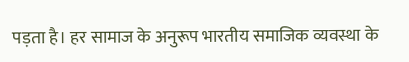पड़ता है। हर सामाज के अनुरूप भारतीय समाजिक व्यवस्था के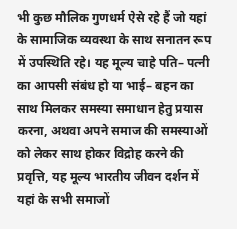भी कुछ मौलिक गुणधर्म ऐसे रहे हैं जो यहां के सामाजिक व्यवस्था के साथ सनातन रूप में उपस्थिति रहे। यह मूल्य चाहे पति– पत्नी का आपसी संबंध हो या भाई– बहन का साथ मिलकर समस्या समाधान हेतु प्रयास करना, अथवा अपने समाज की समस्याओं को लेकर साथ होकर विद्रोह करने की प्रवृत्ति, यह मूल्य भारतीय जीवन दर्शन में यहां के सभी समाजों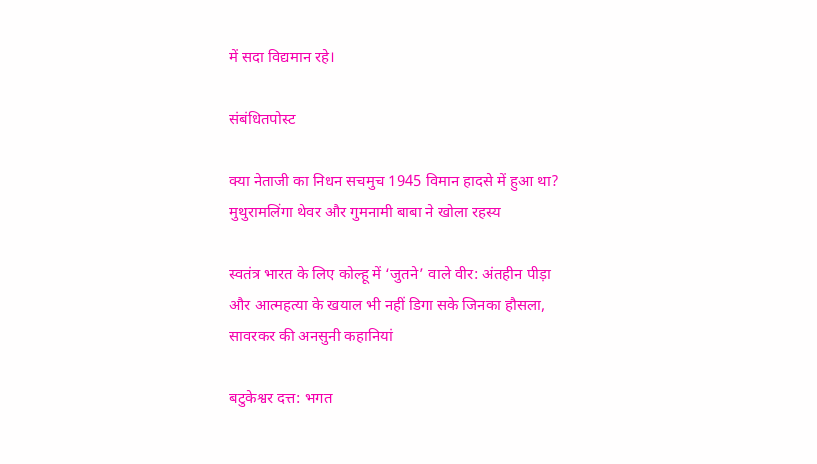में सदा विद्यमान रहे।

संबंधितपोस्ट

क्या नेताजी का निधन सचमुच 1945 विमान हादसे में हुआ था? मुथुरामलिंगा थेवर और गुमनामी बाबा ने खोला रहस्य

स्वतंत्र भारत के लिए कोल्हू में ‘जुतने’ वाले वीर: अंतहीन पीड़ा और आत्महत्या के खयाल भी नहीं डिगा सके जिनका हौसला, सावरकर की अनसुनी कहानियां

बटुकेश्वर दत्त: भगत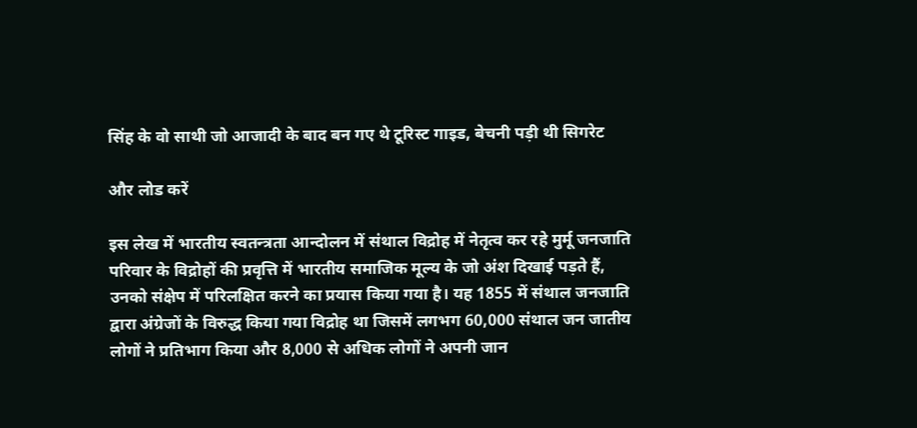सिंह के वो साथी जो आजादी के बाद बन गए थे टूरिस्ट गाइड, बेचनी पड़ी थी सिगरेट

और लोड करें

इस लेख में भारतीय स्वतन्त्रता आन्दोलन में संथाल विद्रोह में नेतृत्व कर रहे मुर्मू जनजाति परिवार के विद्रोहों की प्रवृत्ति में भारतीय समाजिक मूल्य के जो अंश दिखाई पड़ते हैं, उनको संक्षेप में परिलक्षित करने का प्रयास किया गया है। यह 1855 में संथाल जनजाति द्वारा अंग्रेजों के विरुद्ध किया गया विद्रोह था जिसमें लगभग 60,000 संथाल जन जातीय लोगों ने प्रतिभाग किया और 8,000 से अधिक लोगों ने अपनी जान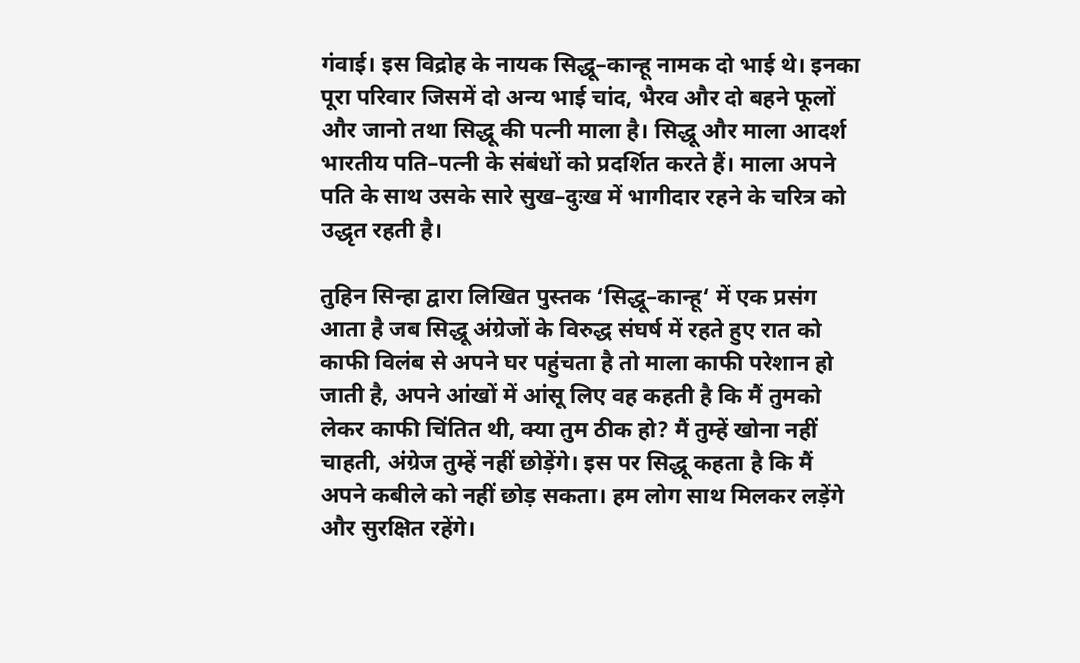गंवाई। इस विद्रोह के नायक सिद्धू–कान्हू नामक दो भाई थे। इनका पूरा परिवार जिसमें दो अन्य भाई चांद, भैरव और दो बहने फूलों और जानो तथा सिद्धू की पत्नी माला है। सिद्धू और माला आदर्श भारतीय पति–पत्नी के संबंधों को प्रदर्शित करते हैं। माला अपने पति के साथ उसके सारे सुख–दुःख में भागीदार रहने के चरित्र को उद्धृत रहती है।

तुहिन सिन्हा द्वारा लिखित पुस्तक ‘सिद्धू–कान्हू‘ में एक प्रसंग आता है जब सिद्धू अंग्रेजों के विरुद्ध संघर्ष में रहते हुए रात को काफी विलंब से अपने घर पहुंचता है तो माला काफी परेशान हो जाती है, अपने आंखों में आंसू लिए वह कहती है कि मैं तुमको लेकर काफी चिंतित थी, क्या तुम ठीक हो? मैं तुम्हें खोना नहीं चाहती, अंग्रेज तुम्हें नहीं छोड़ेंगे। इस पर सिद्धू कहता है कि मैं अपने कबीले को नहीं छोड़ सकता। हम लोग साथ मिलकर लड़ेंगे और सुरक्षित रहेंगे।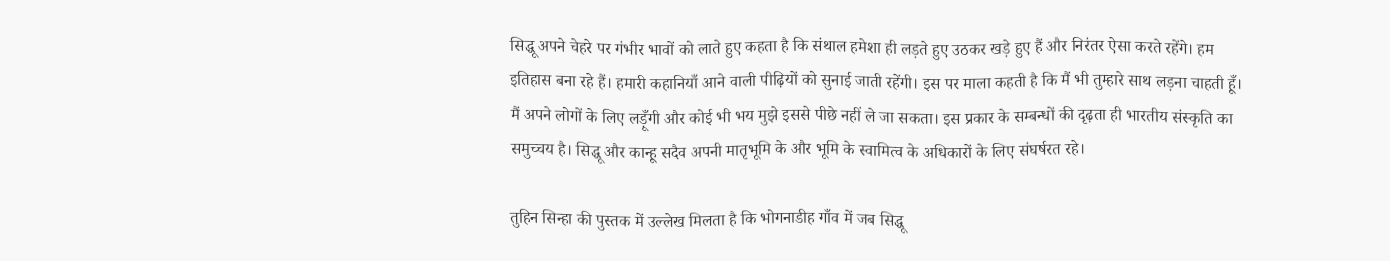सिद्धू अपने चेहरे पर गंभीर भावों को लाते हुए कहता है कि संथाल हमेशा ही लड़ते हुए उठकर खड़े हुए हैं और निरंतर ऐसा करते रहेंगे। हम इतिहास बना रहे हैं। हमारी कहानियाँ आने वाली पीढ़ियों को सुनाई जाती रहेंगी। इस पर माला कहती है कि मैं भी तुम्हारे साथ लड़ना चाहती हूँ। मैं अपने लोगों के लिए लड़ूँगी और कोई भी भय मुझे इससे पीछे नहीं ले जा सकता। इस प्रकार के सम्बन्धों की दृढ़ता ही भारतीय संस्कृति का समुच्चय है। सिद्धू और कान्हू सदैव अपनी मातृभूमि के और भूमि के स्वामित्व के अधिकारों के लिए संघर्षरत रहे।

तुहिन सिन्हा की पुस्तक में उल्लेख मिलता है कि भोगनाडीह गाँव में जब सिद्धू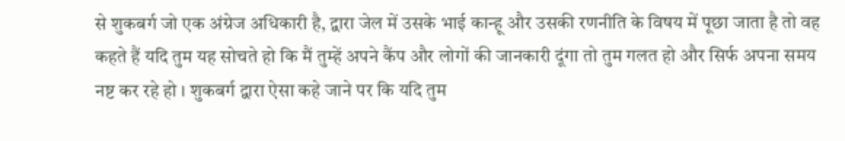से शुकबर्ग जो एक अंग्रेज अधिकारी है, द्वारा जेल में उसके भाई कान्हू और उसकी रणनीति के विषय में पूछा जाता है तो वह कहते हैं यदि तुम यह सोचते हो कि मैं तुम्हें अपने कैंप और लोगों की जानकारी दूंगा तो तुम गलत हो और सिर्फ अपना समय नष्ट कर रहे हो । शुकबर्ग द्वारा ऐसा कहे जाने पर कि यदि तुम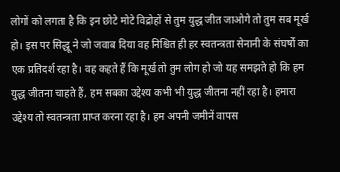लोगों को लगता है कि इन छोटे मोटे विद्रोहों से तुम युद्ध जीत जाओगे तो तुम सब मूर्ख हो। इस पर सिद्धू ने जो जवाब दिया वह निश्चित ही हर स्वतन्त्रता सेनानी के संघर्षों का एक प्रतिदर्श रहा है। वह कहते हैं कि मूर्ख तो तुम लोग हो जो यह समझते हो कि हम युद्ध जीतना चाहते हैं, हम सबका उद्देश्य कभी भी युद्ध जीतना नहीं रहा है। हमारा उद्देश्य तो स्वतन्त्रता प्राप्त करना रहा है। हम अपनी जमीनें वापस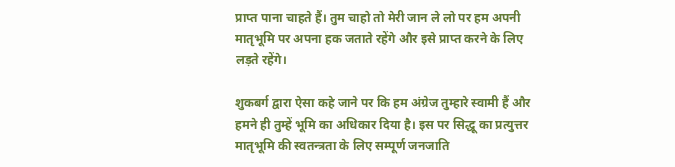प्राप्त पाना चाहते हैं। तुम चाहो तो मेरी जान ले लो पर हम अपनी मातृभूमि पर अपना हक जताते रहेंगे और इसे प्राप्त करने के लिए लड़ते रहेंगे।

शुकबर्ग द्वारा ऐसा कहे जाने पर कि हम अंग्रेज तुम्हारे स्वामी हैं और हमने ही तुम्हें भूमि का अधिकार दिया है। इस पर सिद्धू का प्रत्युत्तर मातृभूमि की स्वतन्त्रता के लिए सम्पूर्ण जनजाति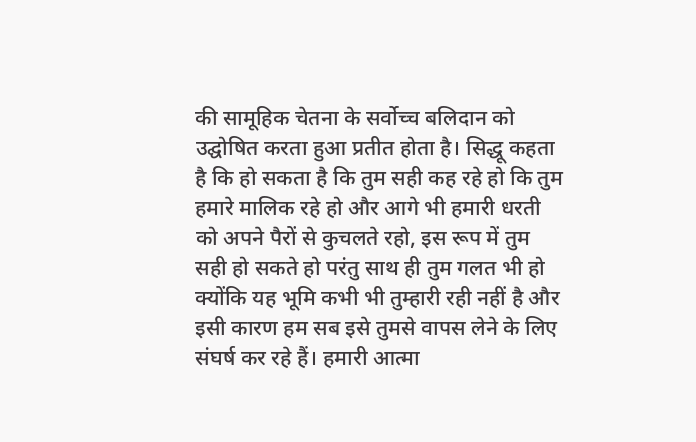की सामूहिक चेतना के सर्वोच्च बलिदान को उद्घोषित करता हुआ प्रतीत होता है। सिद्धू कहता है कि हो सकता है कि तुम सही कह रहे हो कि तुम हमारे मालिक रहे हो और आगे भी हमारी धरती को अपने पैरों से कुचलते रहो, इस रूप में तुम सही हो सकते हो परंतु साथ ही तुम गलत भी हो क्योंकि यह भूमि कभी भी तुम्हारी रही नहीं है और इसी कारण हम सब इसे तुमसे वापस लेने के लिए संघर्ष कर रहे हैं। हमारी आत्मा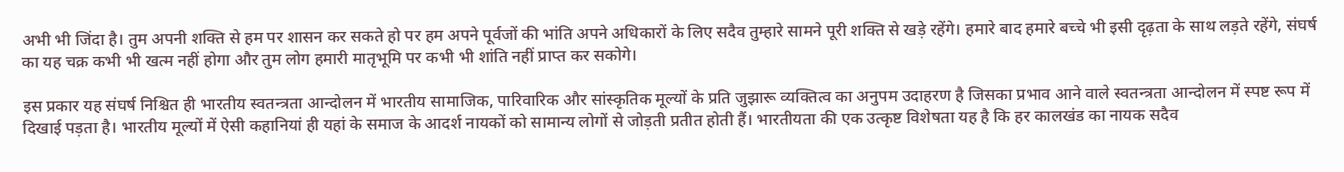अभी भी जिंदा है। तुम अपनी शक्ति से हम पर शासन कर सकते हो पर हम अपने पूर्वजों की भांति अपने अधिकारों के लिए सदैव तुम्हारे सामने पूरी शक्ति से खड़े रहेंगे। हमारे बाद हमारे बच्चे भी इसी दृढ़ता के साथ लड़ते रहेंगे, संघर्ष का यह चक्र कभी भी खत्म नहीं होगा और तुम लोग हमारी मातृभूमि पर कभी भी शांति नहीं प्राप्त कर सकोगे।

इस प्रकार यह संघर्ष निश्चित ही भारतीय स्वतन्त्रता आन्दोलन में भारतीय सामाजिक, पारिवारिक और सांस्कृतिक मूल्यों के प्रति जुझारू व्यक्तित्व का अनुपम उदाहरण है जिसका प्रभाव आने वाले स्वतन्त्रता आन्दोलन में स्पष्ट रूप में दिखाई पड़ता है। भारतीय मूल्यों में ऐसी कहानियां ही यहां के समाज के आदर्श नायकों को सामान्य लोगों से जोड़ती प्रतीत होती हैं। भारतीयता की एक उत्कृष्ट विशेषता यह है कि हर कालखंड का नायक सदैव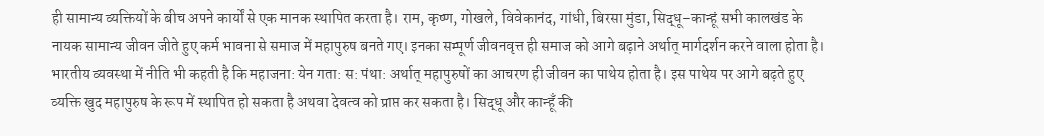ही सामान्य व्यक्तियों के बीच अपने कार्यों से एक मानक स्थापित करता है। राम, कृष्ण, गोखले, विवेकानंद, गांधी, बिरसा मुंडा, सिद्धू–कान्हूं सभी कालखंड के नायक सामान्य जीवन जीते हुए कर्म भावना से समाज में महापुरुष बनते गए। इनका सम्पूर्ण जीवनवृत्त ही समाज को आगे बढ़ाने अर्थात् मार्गदर्शन करने वाला होता है। भारतीय व्यवस्था में नीति भी कहती है कि महाजना: येन गता: स: पंथा: अर्थात् महापुरुषों का आचरण ही जीवन का पाथेय होता है। इस पाथेय पर आगे बढ़ते हुए व्यक्ति खुद महापुरुष के रूप में स्थापित हो सकता है अथवा देवत्व को प्राप्त कर सकता है। सिद्धू और कान्हूँ की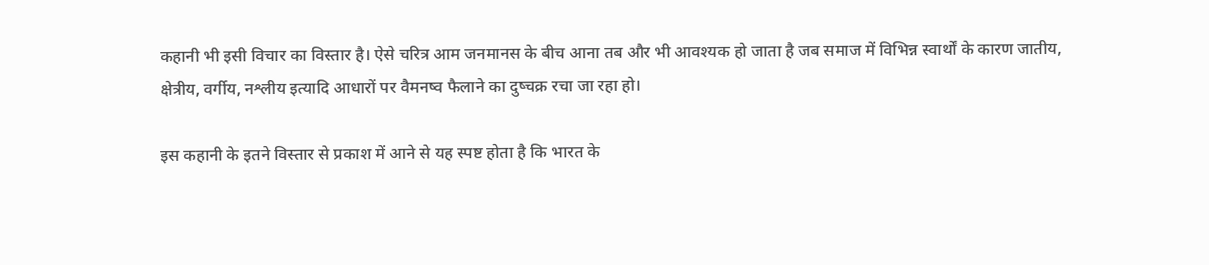कहानी भी इसी विचार का विस्तार है। ऐसे चरित्र आम जनमानस के बीच आना तब और भी आवश्यक हो जाता है जब समाज में विभिन्न स्वार्थों के कारण जातीय, क्षेत्रीय, वर्गीय, नश्लीय इत्यादि आधारों पर वैमनष्व फैलाने का दुष्चक्र रचा जा रहा हो।

इस कहानी के इतने विस्तार से प्रकाश में आने से यह स्पष्ट होता है कि भारत के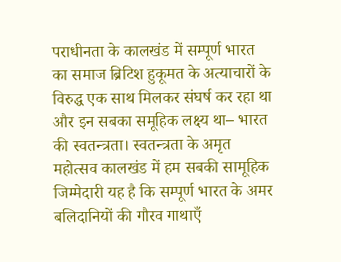पराधीनता के कालखंड में सम्पूर्ण भारत का समाज ब्रिटिश हुकूमत के अत्याचारों के विरुद्ध एक साथ मिलकर संघर्ष कर रहा था और इन सबका समूहिक लक्ष्य था– भारत की स्वतन्त्रता। स्वतन्त्रता के अमृत महोत्सव कालखंड में हम सबकी सामूहिक जिम्मेदारी यह है कि सम्पूर्ण भारत के अमर बलिदानियों की गौरव गाथाएँ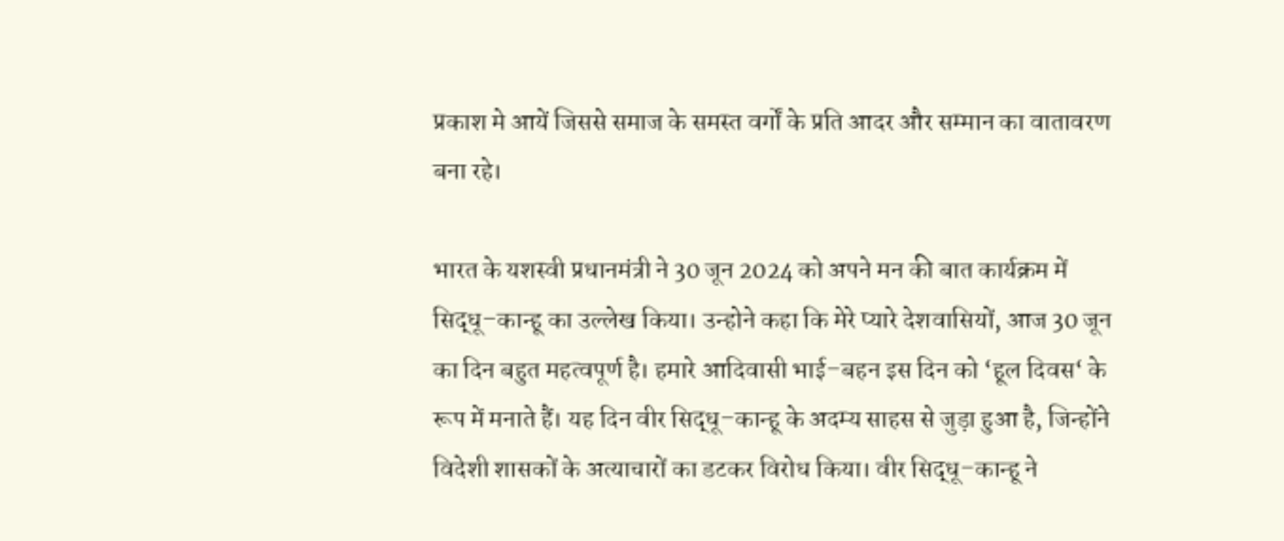प्रकाश मे आयें जिससे समाज के समस्त वर्गों के प्रति आदर और सम्मान का वातावरण बना रहे।

भारत के यशस्वी प्रधानमंत्री ने 30 जून 2024 को अपने मन की बात कार्यक्रम में सिद्धू–कान्हू का उल्लेख किया। उन्होने कहा कि मेरे प्यारे देशवासियों, आज 30 जून का दिन बहुत महत्वपूर्ण है। हमारे आदिवासी भाई–बहन इस दिन को ‘हूल दिवस‘ के रूप में मनाते हैं। यह दिन वीर सिद्धू–कान्हू के अदम्य साहस से जुड़ा हुआ है, जिन्होंने विदेशी शासकों के अत्याचारों का डटकर विरोध किया। वीर सिद्धू–कान्हू ने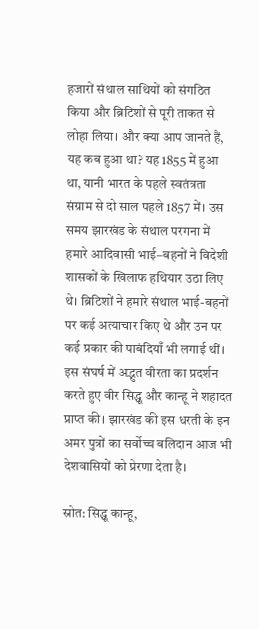हजारों संथाल साथियों को संगठित किया और ब्रिटिशों से पूरी ताकत से लोहा लिया। और क्या आप जानते हैं, यह कब हुआ था? यह 1855 में हुआ था, यानी भारत के पहले स्वतंत्रता संग्राम से दो साल पहले 1857 में। उस समय झारखंड के संथाल परगना में हमारे आदिवासी भाई–बहनों ने विदेशी शासकों के खिलाफ हथियार उठा लिए थे। ब्रिटिशों ने हमारे संथाल भाई-बहनों पर कई अत्याचार किए थे और उन पर कई प्रकार की पाबंदियाँ भी लगाई थीं। इस संघर्ष में अद्भुत वीरता का प्रदर्शन करते हुए वीर सिद्धू और कान्हू ने शहादत प्राप्त की। झारखंड की इस धरती के इन अमर पुत्रों का सर्वोच्च बलिदान आज भी देशवासियों को प्रेरणा देता है।

स्रोत: सिद्धू कान्हू,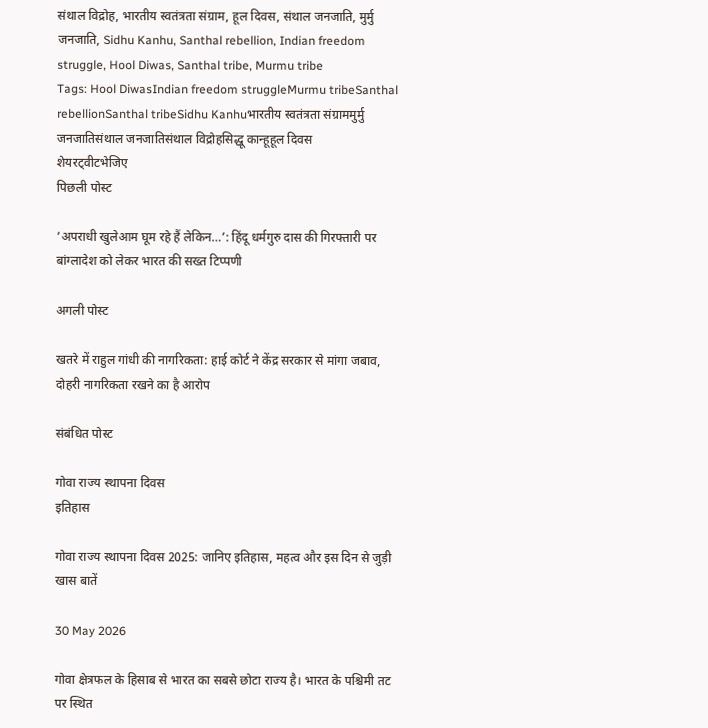संथाल विद्रोह, भारतीय स्वतंत्रता संग्राम, हूल दिवस, संथाल जनजाति, मुर्मु जनजाति, Sidhu Kanhu, Santhal rebellion, Indian freedom struggle, Hool Diwas, Santhal tribe, Murmu tribe
Tags: Hool DiwasIndian freedom struggleMurmu tribeSanthal rebellionSanthal tribeSidhu Kanhuभारतीय स्वतंत्रता संग्राममुर्मु जनजातिसंथाल जनजातिसंथाल विद्रोहसिद्धू कान्हूहूल दिवस
शेयरट्वीटभेजिए
पिछली पोस्ट

‘अपराधी खुलेआम घूम रहे हैं लेकिन…’: हिंदू धर्मगुरु दास की गिरफ्तारी पर बांग्लादेश को लेकर भारत की सख्त टिप्पणी

अगली पोस्ट

खतरे में राहुल गांधी की नागरिकता: हाई कोर्ट ने केंद्र सरकार से मांगा जबाव, दोहरी नागरिकता रखने का है आरोप

संबंधित पोस्ट

गोवा राज्य स्थापना दिवस
इतिहास

गोवा राज्य स्थापना दिवस 2025: जानिए इतिहास, महत्व और इस दिन से जुड़ी खास बातें

30 May 2026

गोवा क्षेत्रफल के हिसाब से भारत का सबसे छोटा राज्य है। भारत के पश्चिमी तट पर स्थित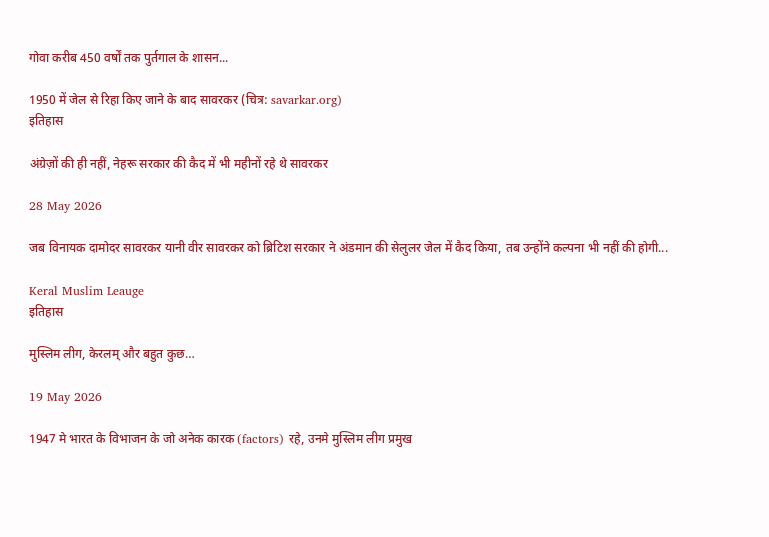गोवा करीब 450 वर्षों तक पुर्तगाल के शासन...

1950 में जेल से रिहा किए जाने के बाद सावरकर (चित्र: savarkar.org)
इतिहास

अंग्रेज़ों की ही नहीं, नेहरू सरकार की कैद में भी महीनों रहे थे सावरकर

28 May 2026

जब विनायक दामोदर सावरकर यानी वीर सावरकर को ब्रिटिश सरकार ने अंडमान की सेलुलर जेल में कैद किया, तब उन्होंने कल्पना भी नहीं की होगी...

Keral Muslim Leauge
इतिहास

मुस्लिम लीग, केरलम् और बहुत कुछ…

19 May 2026

1947 मे भारत के विभाजन के जो अनेक कारक (factors) रहे, उनमे मुस्लिम लीग प्रमुख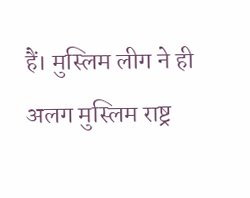हैं। मुस्लिम लीग ने ही अलग मुस्लिम राष्ट्र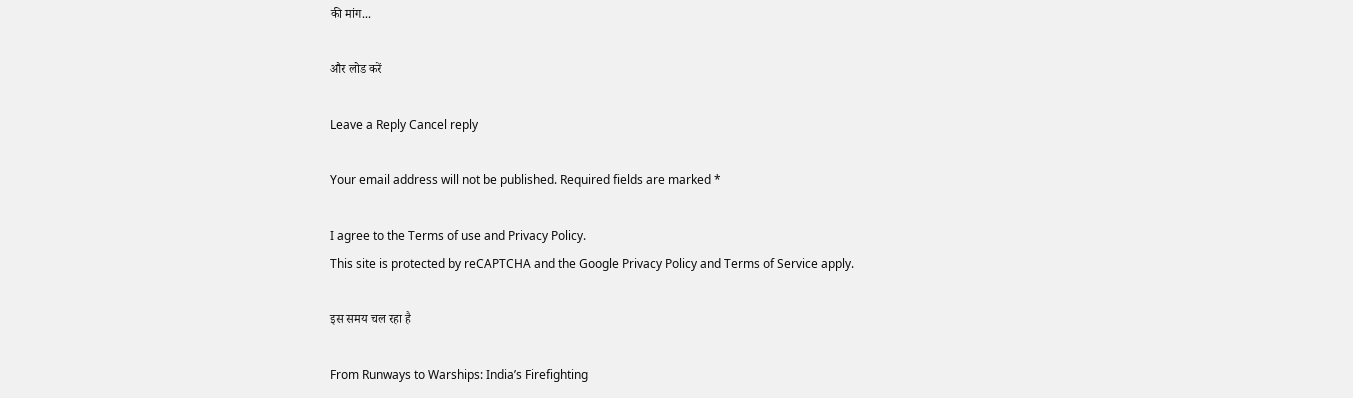की मांग...

और लोड करें

Leave a Reply Cancel reply

Your email address will not be published. Required fields are marked *

I agree to the Terms of use and Privacy Policy.
This site is protected by reCAPTCHA and the Google Privacy Policy and Terms of Service apply.

इस समय चल रहा है

From Runways to Warships: India’s Firefighting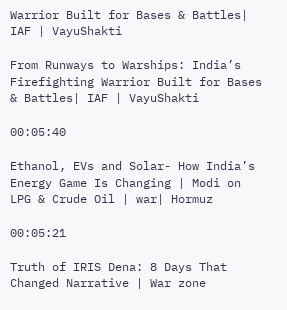Warrior Built for Bases & Battles| IAF | VayuShakti

From Runways to Warships: India’s Firefighting Warrior Built for Bases & Battles| IAF | VayuShakti

00:05:40

Ethanol, EVs and Solar- How India’s Energy Game Is Changing | Modi on LPG & Crude Oil | war| Hormuz

00:05:21

Truth of IRIS Dena: 8 Days That Changed Narrative | War zone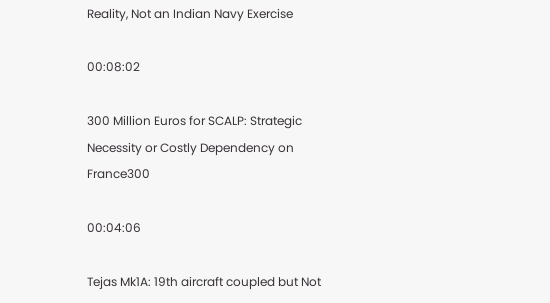Reality, Not an Indian Navy Exercise

00:08:02

300 Million Euros for SCALP: Strategic Necessity or Costly Dependency on France300

00:04:06

Tejas Mk1A: 19th aircraft coupled but Not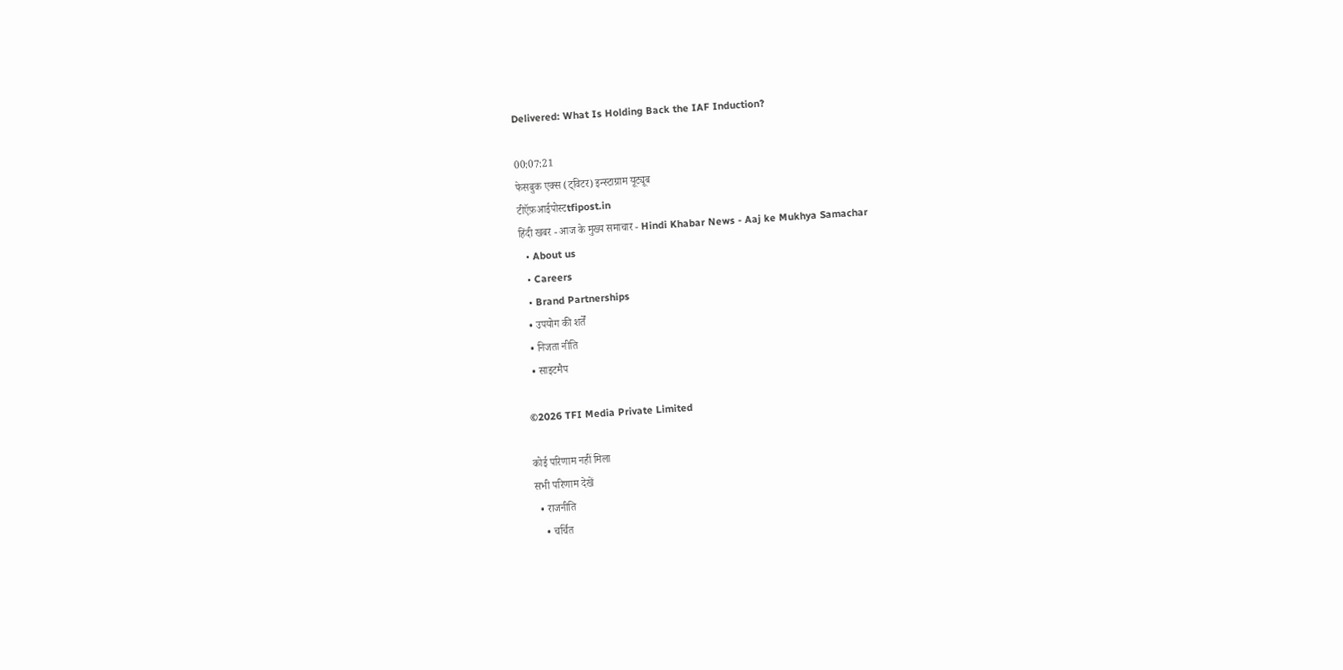Delivered: What Is Holding Back the IAF Induction?

00:07:21
फेसबुक एक्स (ट्विटर) इन्स्टाग्राम यूट्यूब
टीऍफ़आईपोस्टtfipost.in
हिंदी खबर - आज के मुख्य समाचार - Hindi Khabar News - Aaj ke Mukhya Samachar
  • About us
  • Careers
  • Brand Partnerships
  • उपयोग की शर्तें
  • निजता नीति
  • साइटमैप

©2026 TFI Media Private Limited

कोई परिणाम नहीं मिला
सभी परिणाम देखें
  • राजनीति
    • चर्चित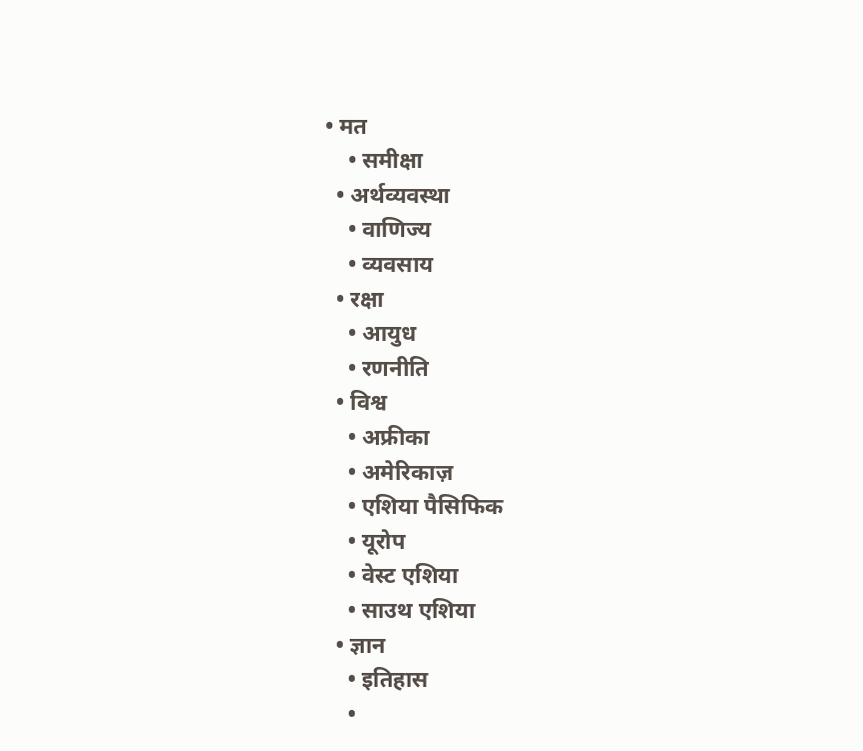• मत
    • समीक्षा
  • अर्थव्यवस्था
    • वाणिज्य
    • व्यवसाय
  • रक्षा
    • आयुध
    • रणनीति
  • विश्व
    • अफ्रीका
    • अमेरिकाज़
    • एशिया पैसिफिक
    • यूरोप
    • वेस्ट एशिया
    • साउथ एशिया
  • ज्ञान
    • इतिहास
    •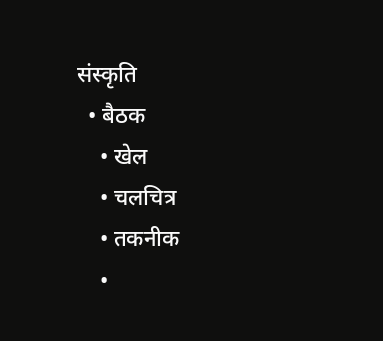संस्कृति
  • बैठक
    • खेल
    • चलचित्र
    • तकनीक
    •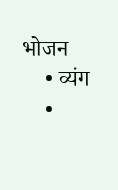भोजन
    • व्यंग
    •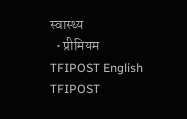स्वास्थ्य
  • प्रीमियम
TFIPOST English
TFIPOST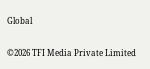Global

©2026 TFI Media Private Limited